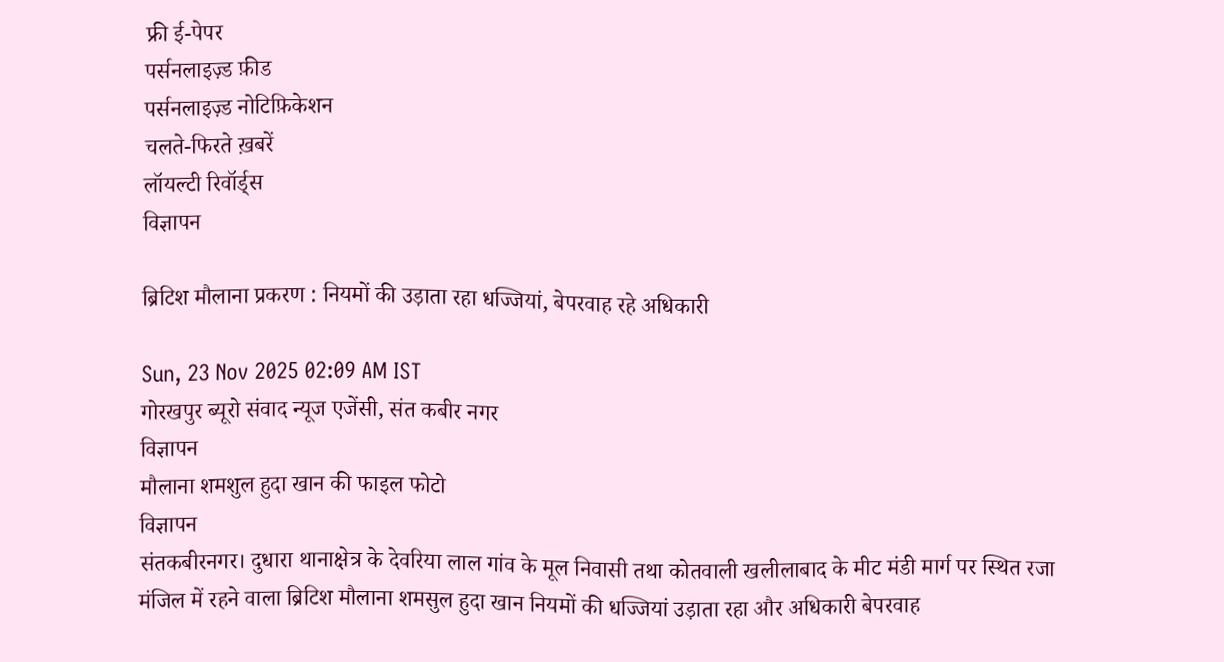फ्री ई-पेपर
पर्सनलाइज़्ड फ़ीड
पर्सनलाइज़्ड नोटिफ़िकेशन
चलते-फिरते ख़बरें
लॉयल्टी रिवॉर्ड्स
विज्ञापन

ब्रिटिश मौलाना प्रकरण : नियमों की उड़ाता रहा धज्जियां, बेपरवाह रहे अधिकारी

Sun, 23 Nov 2025 02:09 AM IST
गोरखपुर ब्यूरो संवाद न्यूज एजेंसी, संत कबीर नगर
विज्ञापन
मौलाना शमशुल हुदा खान की फाइल फोटो
विज्ञापन
संतकबीरनगर। दुधारा थानाक्षेत्र के देवरिया लाल गांव के मूल निवासी तथा कोतवाली खलीलाबाद के मीट मंडी मार्ग पर स्थित रजा मंजिल में रहने वाला ब्रिटिश मौलाना शमसुल हुदा खान नियमों की धज्जियां उड़ाता रहा और अधिकारी बेपरवाह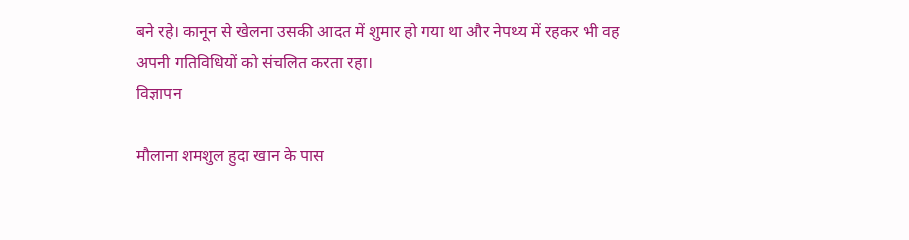बने रहे। कानून से खेलना उसकी आदत में शुमार हो गया था और नेपथ्य में रहकर भी वह अपनी गतिविधियों को संचलित करता रहा।
विज्ञापन

मौलाना शमशुल हुदा खान के पास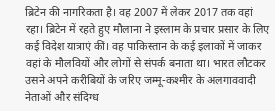ब्रिटेन की नागरिकता है। वह 2007 में लेकर 2017 तक वहां रहा। ब्रिटेन में रहते हुए मौलाना ने इस्लाम के प्रचार प्रसार के लिए कई विदेश यात्राएं कीं। वह पाकिस्तान के कई इलाकों में जाकर वहां के मौलवियों और लोगों से संपर्क बनाता था। भारत लौटकर उसने अपने करीबियों के जरिए जम्मू-कश्मीर के अलगाववादी नेताओं और संदिग्ध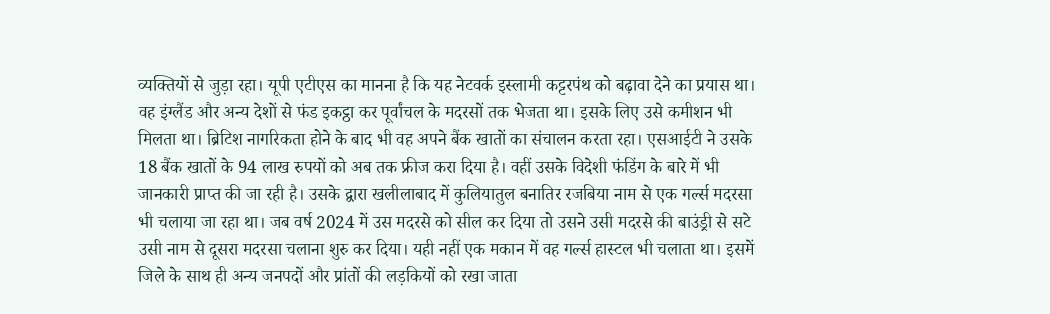व्यक्तियों से जुड़ा रहा। यूपी एटीएस का मानना है कि यह नेटवर्क इस्लामी कट्टरपंथ को बढ़ावा देने का प्रयास था। वह इंग्लैंड और अन्य देशों से फंड इकट्ठा कर पूर्वांचल के मदरसों तक भेजता था। इसके लिए उसे कमीशन भी मिलता था। ब्रिटिश नागरिकता होने के बाद भी वह अपने बैंक खातों का संचालन करता रहा। एसआईटी ने उसके 18 बैंक खातों के 94 लाख रुपयों को अब तक फ्रीज करा दिया है। वहीं उसके विदेशी फंडिंग के बारे में भी जानकारी प्राप्त की जा रही है। उसके द्वारा खलीलाबाद में कुलियातुल बनातिर रजबिया नाम से एक गर्ल्स मदरसा भी चलाया जा रहा था। जब वर्ष 2024 में उस मदरसे को सील कर दिया तो उसने उसी मदरसे की बाउंड्री से सटे उसी नाम से दूसरा मदरसा चलाना शुरु कर दिया। यही नहीं एक मकान में वह गर्ल्स हास्टल भी चलाता था। इसमें जिले के साथ ही अन्य जनपदों और प्रांतों की लड़कियों को रखा जाता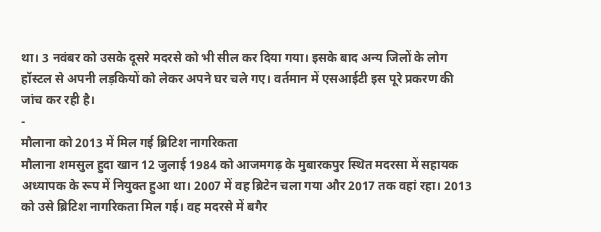था। 3 नवंबर को उसके दूसरे मदरसे को भी सील कर दिया गया। इसके बाद अन्य जिलों के लोग हॉस्टल से अपनी लड़कियों को लेकर अपने घर चले गए। वर्तमान में एसआईटी इस पूरे प्रकरण की जांच कर रही है।
-
मौलाना को 2013 में मिल गई ब्रिटिश नागरिकता
मौलाना शमसुल हुदा खान 12 जुलाई 1984 को आजमगढ़ के मुबारकपुर स्थित मदरसा में सहायक अध्यापक के रूप में नियुक्त हुआ था। 2007 में वह ब्रिटेन चला गया और 2017 तक वहां रहा। 2013 को उसे ब्रिटिश नागरिकता मिल गई। वह मदरसे में बगैर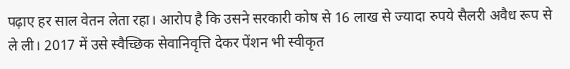पढ़ाए हर साल वेतन लेता रहा। आरोप है कि उसने सरकारी कोष से 16 लाख से ज्यादा रुपये सैलरी अवैध रूप से ले ली। 2017 में उसे स्वैच्छिक सेवानिवृत्ति देकर पेंशन भी स्वीकृत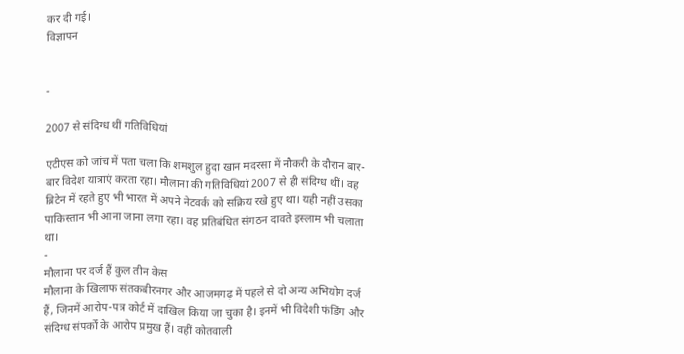कर दी गई।
विज्ञापन


-

2007 से संदिग्ध थीं गतिविधियां

एटीएस को जांच में पता चला कि शमशुल हुदा खान मदरसा में नौकरी के दौरान बार-बार विदेश यात्राएं करता रहा। मौलाना की गतिविधियां 2007 से ही संदिग्ध थीं। वह ब्रिटेन में रहते हुए भी भारत में अपने नेटवर्क को सक्रिय रखे हुए था। यही नहीं उसका पाकिस्तान भी आना जाना लगा रहा। वह प्रतिबंधित संगठन दावते इस्लाम भी चलाता था।
-
मौलाना पर दर्ज हैं कुल तीन केस
मौलाना के खिलाफ संतकबीरनगर और आजमगढ़ में पहले से दो अन्य अभियोग दर्ज हैं, जिनमें आरोप-पत्र कोर्ट में दाखिल किया जा चुका है। इनमें भी विदेशी फंडिंग और संदिग्ध संपर्कों के आरोप प्रमुख हैं। वहीं कोतवाली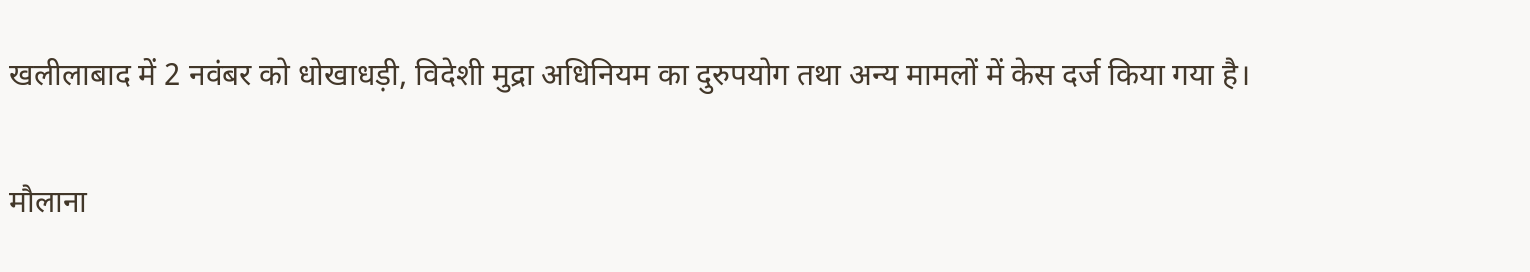खलीलाबाद में 2 नवंबर को धोखाधड़ी, विदेशी मुद्रा अधिनियम का दुरुपयोग तथा अन्य मामलों में केस दर्ज किया गया है।

मौलाना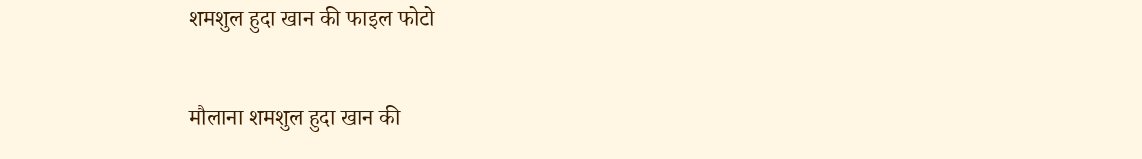शमशुल हुदा खान की फाइल फोटो

मौलाना शमशुल हुदा खान की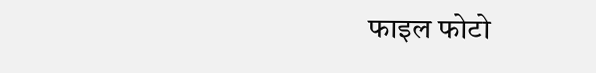फाइल फोटो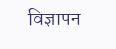विज्ञापन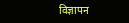विज्ञापन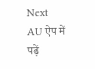Next
AU ऐप में पढ़ें